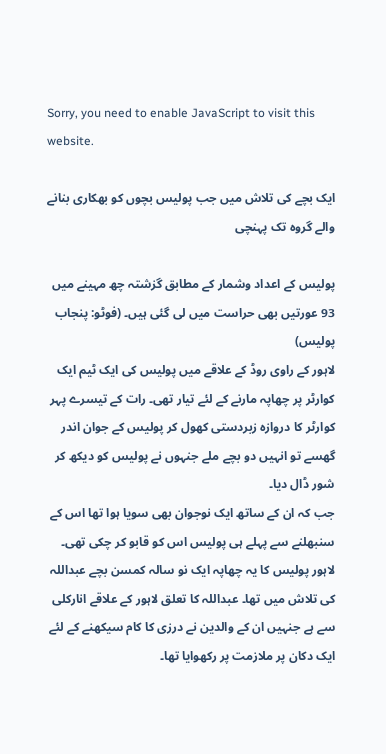Sorry, you need to enable JavaScript to visit this website.

ایک بچے کی تلاش میں جب پولیس بچوں کو بھکاری بنانے والے گروہ تک پہنچی

پولیس کے اعداد وشمار کے مطابق گزشتہ چھ مہینے میں 93 عورتیں بھی حراست میں لی گئی ہیں۔ (فوٹو: پنجاب پولیس)
لاہور کے راوی روڈ کے علاقے میں پولیس کی ایک ٹیم ایک کوارٹر پر چھاپہ مارنے کے لئے تیار تھی۔ رات کے تیسرے پہر کوارٹر کا دروازہ زبردستی کھول کر پولیس کے جوان اندر گھسے تو انہیں دو بچے ملے جنہوں نے پولیس کو دیکھ کر شور ڈال دیا۔
جب کہ ان کے ساتھ ایک نوجوان بھی سویا ہوا تھا اس کے سنبھلنے سے پہلے ہی پولیس اس کو قابو کر چکی تھی۔
لاہور پولیس کا یہ چھاپہ ایک نو سالہ کمسن بچے عبداللہ کی تلاش میں تھا۔ عبداللہ کا تعلق لاہور کے علاقے انارکلی سے ہے جنہیں ان کے والدین نے درزی کا کام سیکھنے کے لئے ایک دکان پر ملازمت پر رکھوایا تھا۔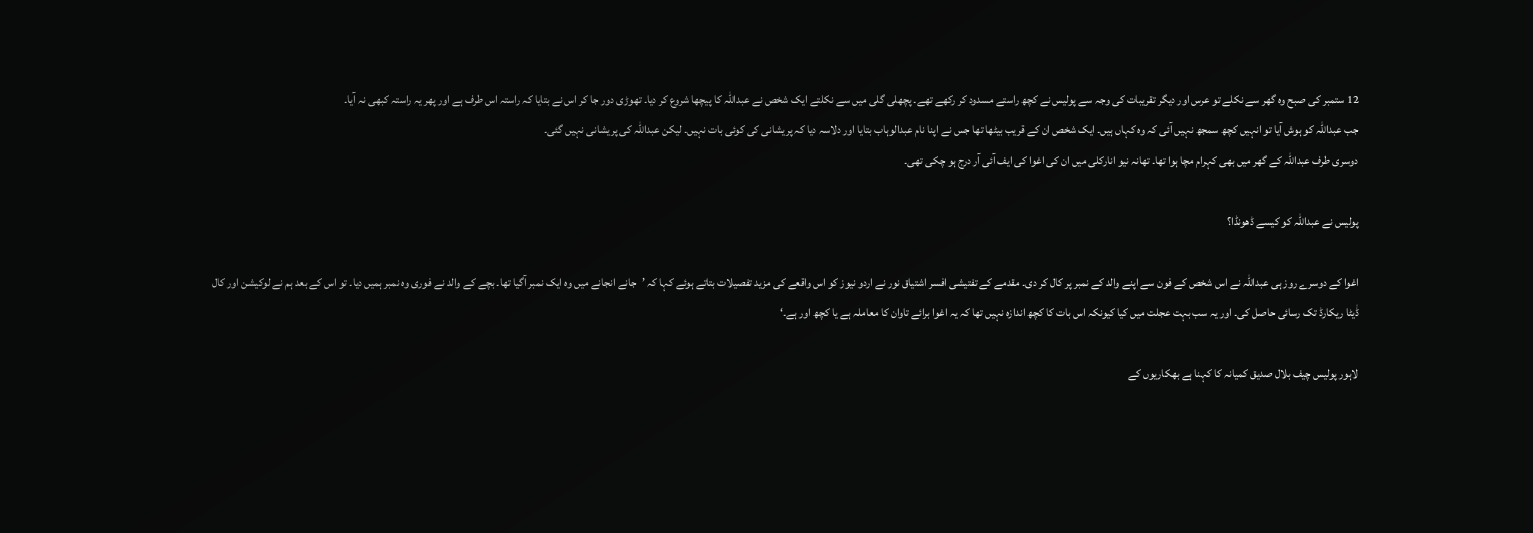12 ستمبر کی صبح وہ گھر سے نکلے تو عرس اور دیگر تقریبات کی وجہ سے پولیس نے کچھ راستے مسدود کر رکھے تھے۔ پچھلی گلی میں سے نکلتے ایک شخص نے عبداللہ کا پیچھا شروع کر دیا۔ تھوڑی دور جا کر اس نے بتایا کہ راستہ اس طرف ہے اور پھر یہ راستہ کبھی نہ آیا۔
جب عبداللہ کو ہوش آیا تو انہیں کچھ سمجھ نہیں آئی کہ وہ کہاں ہیں۔ ایک شخص ان کے قریب بیٹھا تھا جس نے اپنا نام عبدالوہاب بتایا اور دلاسہ دیا کہ پریشانی کی کوئی بات نہیں۔ لیکن عبداللہ کی پریشانی نہیں گئی۔
دوسری طرف عبداللہ کے گھر میں بھی کہرام مچا ہوا تھا۔ تھانہ نیو انارکلی میں ان کی اغوا کی ایف آئی آر درج ہو چکی تھی۔

پولیس نے عبداللہ کو کیسے ڈھونڈا؟

اغوا کے دوسرے روز ہی عبداللہ نے اس شخص کے فون سے اپنے والد کے نمبر پر کال کر دی۔ مقدمے کے تفتیشی افسر اشتیاق نور نے اردو نیوز کو اس واقعے کی مزید تفصیلات بتاتے ہوئے کہا کہ ’جانے انجانے میں وہ ایک نمبر آگیا تھا۔ بچے کے والد نے فوری وہ نمبر ہمیں دیا۔ تو اس کے بعد ہم نے لوکیشن اور کال ڈٰیٹا ریکارڈ تک رسائی حاصل کی۔ اور یہ سب بہت عجلت میں کیا کیونکہ اس بات کا کچھ اندازہ نہیں تھا کہ یہ اغوا برائے تاوان کا معاملہ ہے یا کچھ اور ہے۔‘

لاہور پولیس چیف بلال صدیق کمیانہ کا کہنا ہے بھکاریوں کے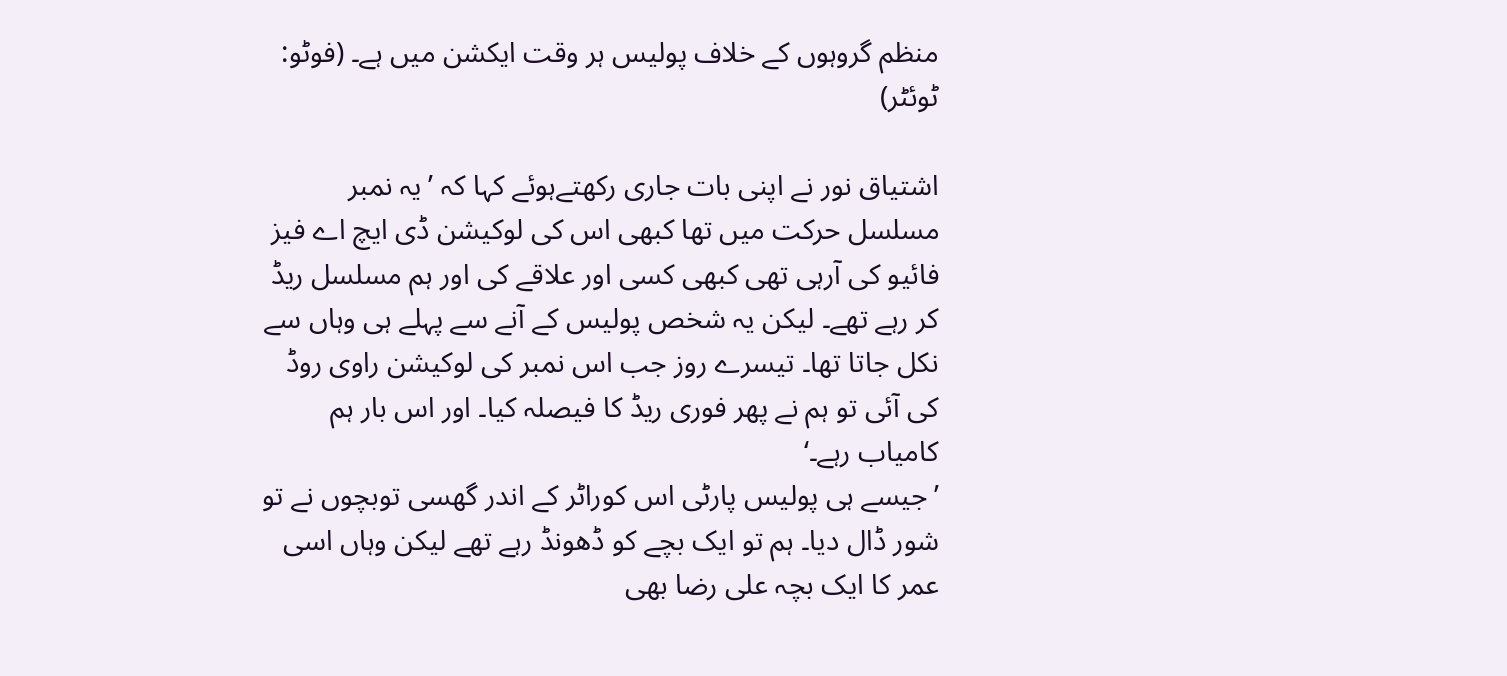منظم گروہوں کے خلاف پولیس ہر وقت ایکشن میں ہے۔ (فوٹو: ٹوئٹر)

اشتیاق نور نے اپنی بات جاری رکھتےہوئے کہا کہ ’یہ نمبر مسلسل حرکت میں تھا کبھی اس کی لوکیشن ڈی ایچ اے فیز فائیو کی آرہی تھی کبھی کسی اور علاقے کی اور ہم مسلسل ریڈ کر رہے تھے۔ لیکن یہ شخص پولیس کے آنے سے پہلے ہی وہاں سے نکل جاتا تھا۔ تیسرے روز جب اس نمبر کی لوکیشن راوی روڈ کی آئی تو ہم نے پھر فوری ریڈ کا فیصلہ کیا۔ اور اس بار ہم کامیاب رہے۔‘
’جیسے ہی پولیس پارٹی اس کوراٹر کے اندر گھسی توبچوں نے تو شور ڈال دیا۔ ہم تو ایک بچے کو ڈھونڈ رہے تھے لیکن وہاں اسی عمر کا ایک بچہ علی رضا بھی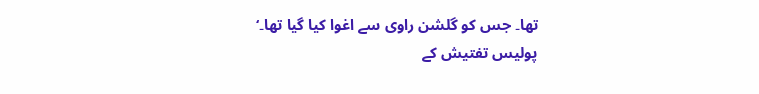تھا۔ جس کو گلشن راوی سے اغوا کیا گیا تھا۔‘
پولیس تفتیش کے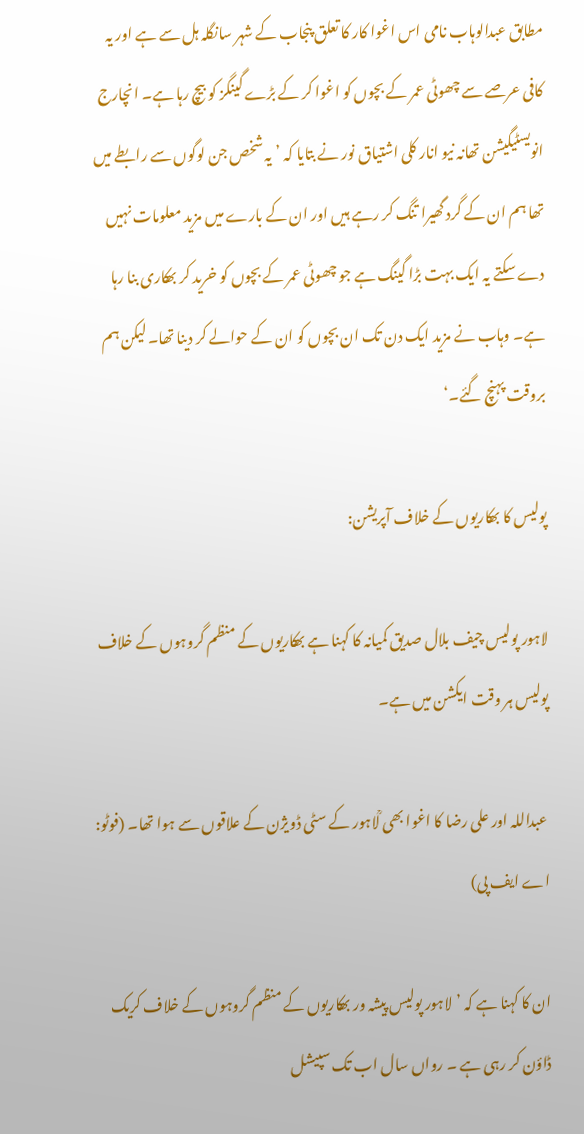مطابق عبدالوہاب نامی اس اغوا کار کا تعلق پنجاب کے شہر سانگلہ ہل سے ہے اور یہ کافی عرصے سے چھوٹی عمر کے بچوں کو اغوا کر کے بڑے گینگز کو بیچ رہا ہے۔ انچارج انویسٹیگیشن تھانہ نیو انار کلی اشتیاق نور نے بتایا کہ ’یہ شخص جن لوگوں سے رابطے میں تھا ہم ان کے گرد گھیرا تنگ کر رہے ہیں اور ان کے بارے میں مزید معلومات نہیں دے سکتے یہ ایک بہت بڑا گینگ ہے جو چھوٹی عمر کے بچوں کو خرید کر بھکاری بنا رہا ہے۔ وہاب نے مزید ایک دن تک ان بچوں کو ان کے حوالے کر دینا تھا۔ لیکن ہم بروقت پہنچ گئے۔‘

پولیس کا بھکاریوں کے خلاف آپریشن:

لاہور پولیس چیف بلال صدیق کمیانہ کا کہنا ہے بھکاریوں کے منظم گروہوں کے خلاف پولیس ہر وقت ایکشن میں ہے۔

 عبداللہ اور علی رضا کا اغوا بھی ؒلاہور کے سٹی ڈویژن کے علاقوں سے ہوا تھا۔ (فوٹو: اے ایف پی)

ان کا کہنا ہے کہ ’لاہور پولیس پیشہ ور بھکاریوں کے منظم گروہوں کے خلاف کریک ڈاؤن کر رہی ہے ۔ رواں سال اب تک سپیشل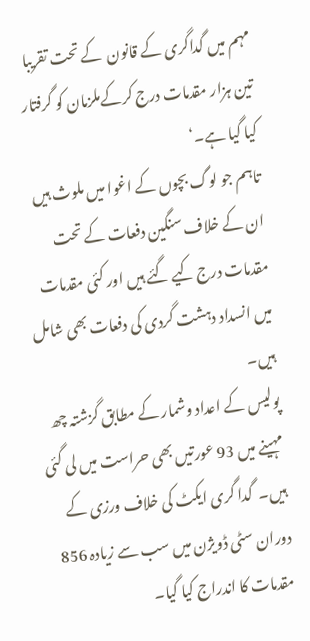مہم میں گداگری کے قانون  کے تحت تقریبا تین ہزار مقدمات درج کرکےملزمان کو گرفتار کیا گیا ہے۔‘
تاہم جو لوگ بچوں کے اغوا میں ملوث ہیں ان کے خلاف سنگین دفعات کے تحت مقدمات درج کیے گئے ہیں اور کئی مقدمات میں انسداد دہشت گردی کی دفعات بھی شامل ہیں۔
پولیس کے اعداد وشمار کے مطابق گزشتہ چھ مہینے میں 93 عورتیں بھی حراست میں لی گئی ہیں۔  گدا گری ایکٹ کی خلاف ورزی کے دوران سٹی ڈویژن میں سب سے زیادہ 856 مقدمات کا اندراج کیا گیا۔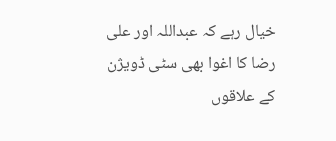خیال رہے کہ عبداللہ اور علی رضا کا اغوا بھی سٹی ڈویژن کے علاقوں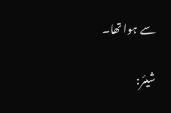سے ہوا تھا۔

شیئر: